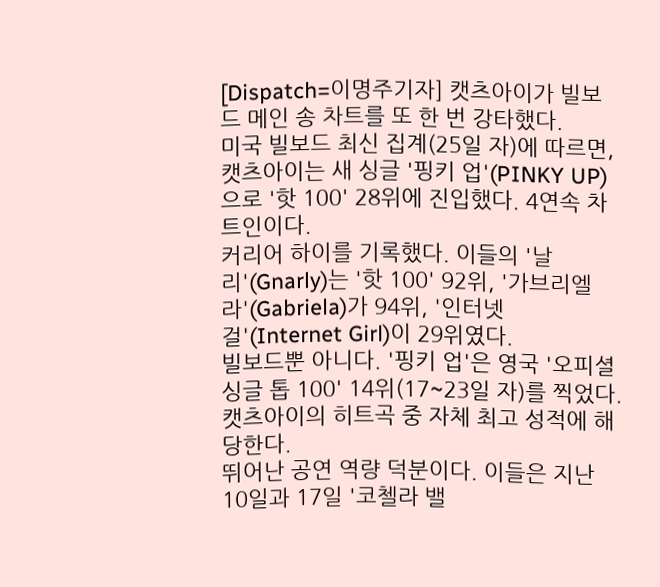[Dispatch=이명주기자] 캣츠아이가 빌보드 메인 송 차트를 또 한 번 강타했다.
미국 빌보드 최신 집계(25일 자)에 따르면, 캣츠아이는 새 싱글 '핑키 업'(PINKY UP)으로 '핫 100' 28위에 진입했다. 4연속 차트인이다.
커리어 하이를 기록했다. 이들의 '날리'(Gnarly)는 '핫 100' 92위, '가브리엘라'(Gabriela)가 94위, '인터넷 걸'(Internet Girl)이 29위였다.
빌보드뿐 아니다. '핑키 업'은 영국 '오피셜 싱글 톱 100' 14위(17~23일 자)를 찍었다. 캣츠아이의 히트곡 중 자체 최고 성적에 해당한다.
뛰어난 공연 역량 덕분이다. 이들은 지난 10일과 17일 '코첼라 밸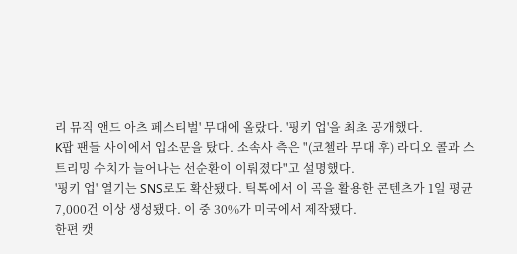리 뮤직 앤드 아츠 페스티벌' 무대에 올랐다. '핑키 업'을 최초 공개했다.
K팝 팬들 사이에서 입소문을 탔다. 소속사 측은 "(코첼라 무대 후) 라디오 콜과 스트리밍 수치가 늘어나는 선순환이 이뤄졌다"고 설명했다.
'핑키 업' 열기는 SNS로도 확산됐다. 틱톡에서 이 곡을 활용한 콘텐츠가 1일 평균 7,000건 이상 생성됐다. 이 중 30%가 미국에서 제작됐다.
한편 캣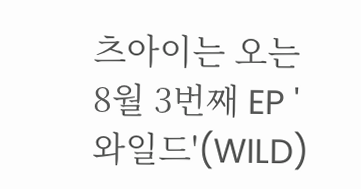츠아이는 오는 8월 3번째 EP '와일드'(WILD)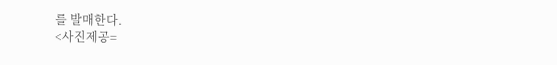를 발매한다.
<사진제공=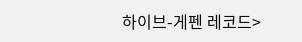하이브-게펜 레코드>